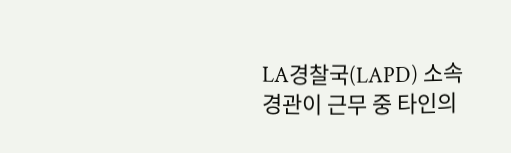LA경찰국(LAPD) 소속 경관이 근무 중 타인의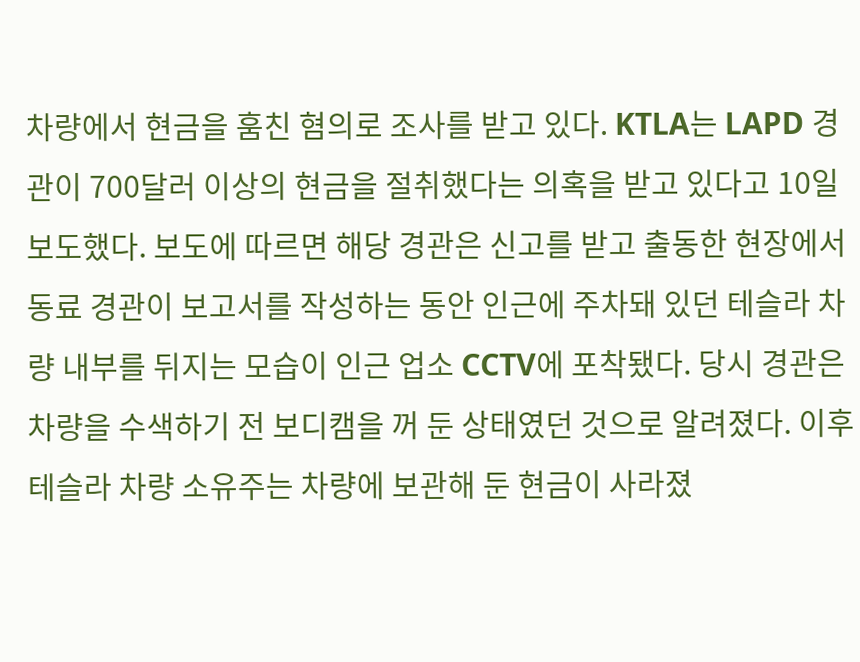차량에서 현금을 훔친 혐의로 조사를 받고 있다. KTLA는 LAPD 경관이 700달러 이상의 현금을 절취했다는 의혹을 받고 있다고 10일 보도했다. 보도에 따르면 해당 경관은 신고를 받고 출동한 현장에서 동료 경관이 보고서를 작성하는 동안 인근에 주차돼 있던 테슬라 차량 내부를 뒤지는 모습이 인근 업소 CCTV에 포착됐다. 당시 경관은 차량을 수색하기 전 보디캠을 꺼 둔 상태였던 것으로 알려졌다. 이후 테슬라 차량 소유주는 차량에 보관해 둔 현금이 사라졌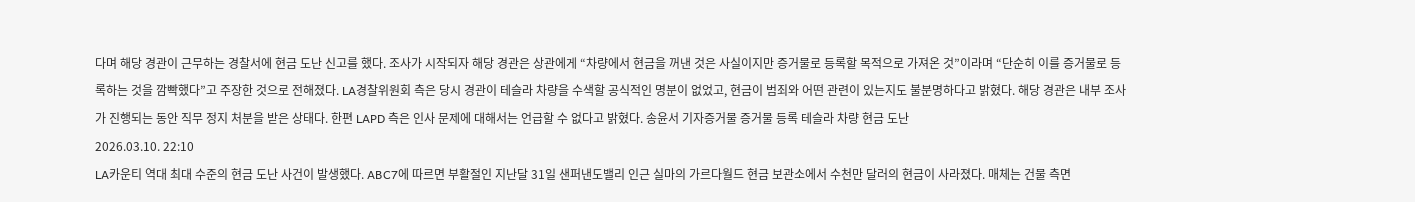다며 해당 경관이 근무하는 경찰서에 현금 도난 신고를 했다. 조사가 시작되자 해당 경관은 상관에게 “차량에서 현금을 꺼낸 것은 사실이지만 증거물로 등록할 목적으로 가져온 것”이라며 “단순히 이를 증거물로 등록하는 것을 깜빡했다”고 주장한 것으로 전해졌다. LA경찰위원회 측은 당시 경관이 테슬라 차량을 수색할 공식적인 명분이 없었고, 현금이 범죄와 어떤 관련이 있는지도 불분명하다고 밝혔다. 해당 경관은 내부 조사가 진행되는 동안 직무 정지 처분을 받은 상태다. 한편 LAPD 측은 인사 문제에 대해서는 언급할 수 없다고 밝혔다. 송윤서 기자증거물 증거물 등록 테슬라 차량 현금 도난
2026.03.10. 22:10
LA카운티 역대 최대 수준의 현금 도난 사건이 발생했다. ABC7에 따르면 부활절인 지난달 31일 샌퍼낸도밸리 인근 실마의 가르다월드 현금 보관소에서 수천만 달러의 현금이 사라졌다. 매체는 건물 측면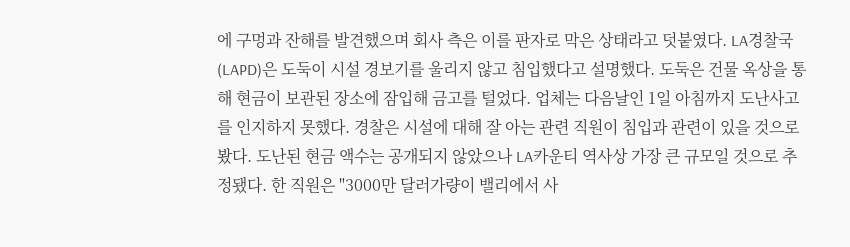에 구멍과 잔해를 발견했으며 회사 측은 이를 판자로 막은 상태라고 덧붙였다. LA경찰국(LAPD)은 도둑이 시설 경보기를 울리지 않고 침입했다고 설명했다. 도둑은 건물 옥상을 통해 현금이 보관된 장소에 잠입해 금고를 털었다. 업체는 다음날인 1일 아침까지 도난사고를 인지하지 못했다. 경찰은 시설에 대해 잘 아는 관련 직원이 침입과 관련이 있을 것으로 봤다. 도난된 현금 액수는 공개되지 않았으나 LA카운티 역사상 가장 큰 규모일 것으로 추정됐다. 한 직원은 "3000만 달러가량이 밸리에서 사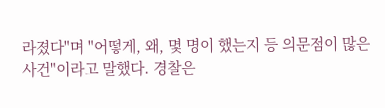라졌다"며 "어떻게, 왜, 몇 명이 했는지 등 의문점이 많은 사건"이라고 말했다. 경찰은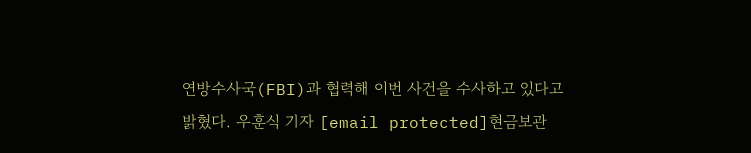연방수사국(FBI)과 협력해 이번 사건을 수사하고 있다고 밝혔다. 우훈식 기자 [email protected]현금보관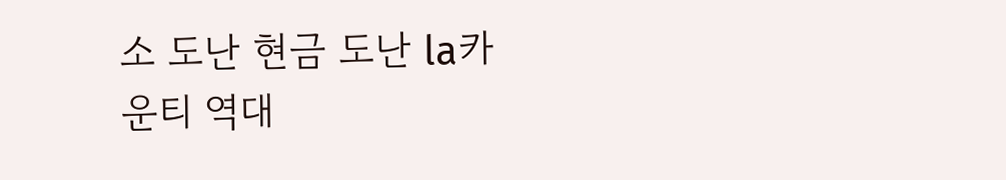소 도난 현금 도난 la카운티 역대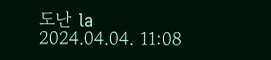도난 la
2024.04.04. 11:08